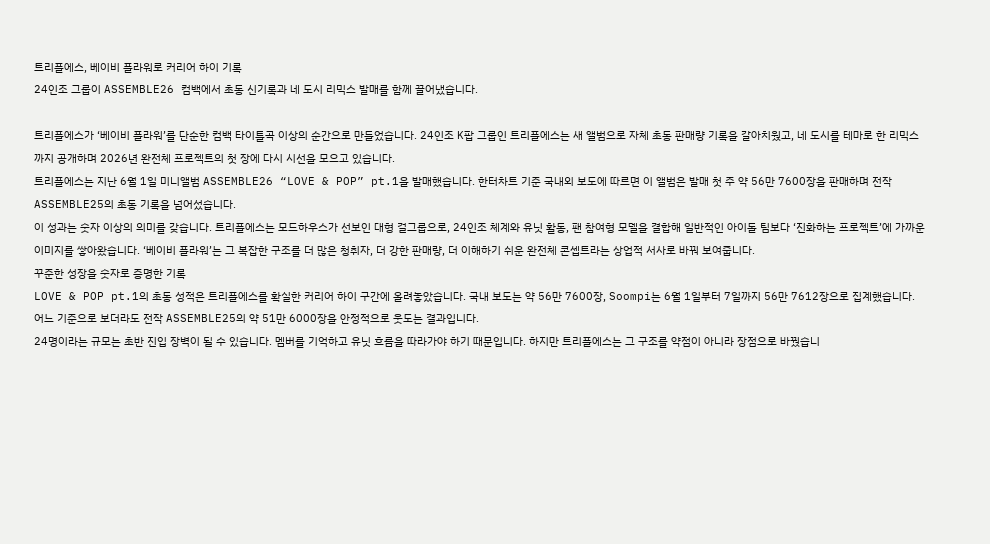트리플에스, 베이비 플라워로 커리어 하이 기록
24인조 그룹이 ASSEMBLE26 컴백에서 초동 신기록과 네 도시 리믹스 발매를 함께 끌어냈습니다.

트리플에스가 ‘베이비 플라워’를 단순한 컴백 타이틀곡 이상의 순간으로 만들었습니다. 24인조 K팝 그룹인 트리플에스는 새 앨범으로 자체 초동 판매량 기록을 갈아치웠고, 네 도시를 테마로 한 리믹스까지 공개하며 2026년 완전체 프로젝트의 첫 장에 다시 시선을 모으고 있습니다.
트리플에스는 지난 6월 1일 미니앨범 ASSEMBLE26 “LOVE & POP” pt.1을 발매했습니다. 한터차트 기준 국내외 보도에 따르면 이 앨범은 발매 첫 주 약 56만 7600장을 판매하며 전작 ASSEMBLE25의 초동 기록을 넘어섰습니다.
이 성과는 숫자 이상의 의미를 갖습니다. 트리플에스는 모드하우스가 선보인 대형 걸그룹으로, 24인조 체계와 유닛 활동, 팬 참여형 모델을 결합해 일반적인 아이돌 팀보다 ‘진화하는 프로젝트’에 가까운 이미지를 쌓아왔습니다. ‘베이비 플라워’는 그 복잡한 구조를 더 많은 청취자, 더 강한 판매량, 더 이해하기 쉬운 완전체 콘셉트라는 상업적 서사로 바꿔 보여줍니다.
꾸준한 성장을 숫자로 증명한 기록
LOVE & POP pt.1의 초동 성적은 트리플에스를 확실한 커리어 하이 구간에 올려놓았습니다. 국내 보도는 약 56만 7600장, Soompi는 6월 1일부터 7일까지 56만 7612장으로 집계했습니다. 어느 기준으로 보더라도 전작 ASSEMBLE25의 약 51만 6000장을 안정적으로 웃도는 결과입니다.
24명이라는 규모는 초반 진입 장벽이 될 수 있습니다. 멤버를 기억하고 유닛 흐름을 따라가야 하기 때문입니다. 하지만 트리플에스는 그 구조를 약점이 아니라 장점으로 바꿨습니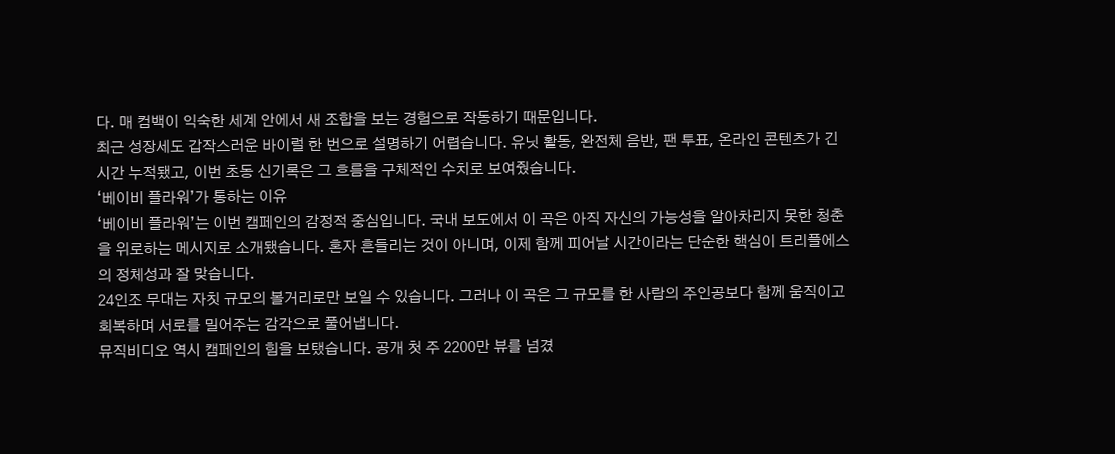다. 매 컴백이 익숙한 세계 안에서 새 조합을 보는 경험으로 작동하기 때문입니다.
최근 성장세도 갑작스러운 바이럴 한 번으로 설명하기 어렵습니다. 유닛 활동, 완전체 음반, 팬 투표, 온라인 콘텐츠가 긴 시간 누적됐고, 이번 초동 신기록은 그 흐름을 구체적인 수치로 보여줬습니다.
‘베이비 플라워’가 통하는 이유
‘베이비 플라워’는 이번 캠페인의 감정적 중심입니다. 국내 보도에서 이 곡은 아직 자신의 가능성을 알아차리지 못한 청춘을 위로하는 메시지로 소개됐습니다. 혼자 흔들리는 것이 아니며, 이제 함께 피어날 시간이라는 단순한 핵심이 트리플에스의 정체성과 잘 맞습니다.
24인조 무대는 자칫 규모의 볼거리로만 보일 수 있습니다. 그러나 이 곡은 그 규모를 한 사람의 주인공보다 함께 움직이고 회복하며 서로를 밀어주는 감각으로 풀어냅니다.
뮤직비디오 역시 캠페인의 힘을 보탰습니다. 공개 첫 주 2200만 뷰를 넘겼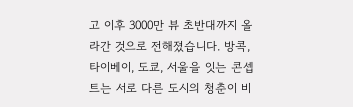고 이후 3000만 뷰 초반대까지 올라간 것으로 전해졌습니다. 방콕, 타이베이, 도쿄, 서울을 잇는 콘셉트는 서로 다른 도시의 청춘이 비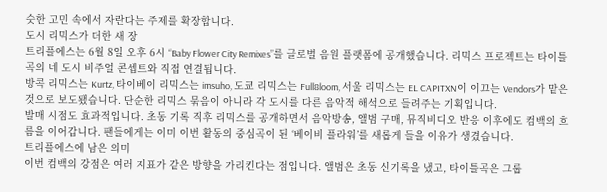슷한 고민 속에서 자란다는 주제를 확장합니다.
도시 리믹스가 더한 새 장
트리플에스는 6월 8일 오후 6시 “Baby Flower City Remixes”를 글로벌 음원 플랫폼에 공개했습니다. 리믹스 프로젝트는 타이틀곡의 네 도시 비주얼 콘셉트와 직접 연결됩니다.
방콕 리믹스는 Kurtz, 타이베이 리믹스는 imsuho, 도쿄 리믹스는 Full8loom, 서울 리믹스는 EL CAPITXN이 이끄는 Vendors가 맡은 것으로 보도됐습니다. 단순한 리믹스 묶음이 아니라 각 도시를 다른 음악적 해석으로 들려주는 기획입니다.
발매 시점도 효과적입니다. 초동 기록 직후 리믹스를 공개하면서 음악방송, 앨범 구매, 뮤직비디오 반응 이후에도 컴백의 흐름을 이어갑니다. 팬들에게는 이미 이번 활동의 중심곡이 된 ‘베이비 플라워’를 새롭게 들을 이유가 생겼습니다.
트리플에스에 남은 의미
이번 컴백의 강점은 여러 지표가 같은 방향을 가리킨다는 점입니다. 앨범은 초동 신기록을 냈고, 타이틀곡은 그룹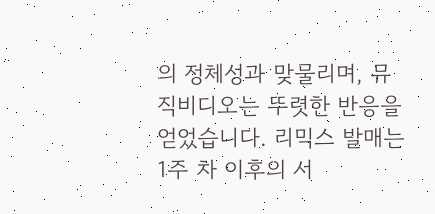의 정체성과 맞물리며, 뮤직비디오는 뚜렷한 반응을 얻었습니다. 리믹스 발매는 1주 차 이후의 서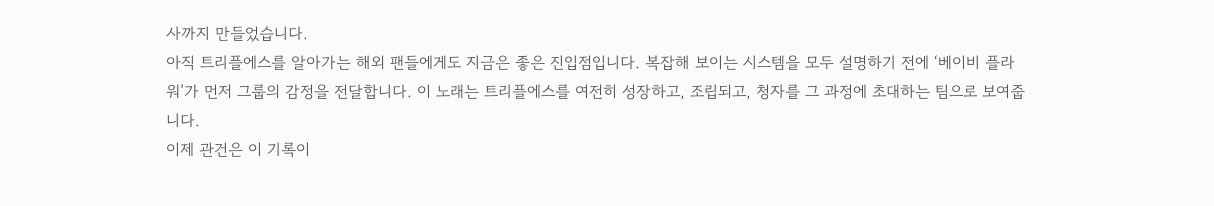사까지 만들었습니다.
아직 트리플에스를 알아가는 해외 팬들에게도 지금은 좋은 진입점입니다. 복잡해 보이는 시스템을 모두 설명하기 전에 ‘베이비 플라워’가 먼저 그룹의 감정을 전달합니다. 이 노래는 트리플에스를 여전히 성장하고, 조립되고, 청자를 그 과정에 초대하는 팀으로 보여줍니다.
이제 관건은 이 기록이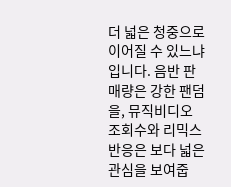더 넓은 청중으로 이어질 수 있느냐입니다. 음반 판매량은 강한 팬덤을, 뮤직비디오 조회수와 리믹스 반응은 보다 넓은 관심을 보여줍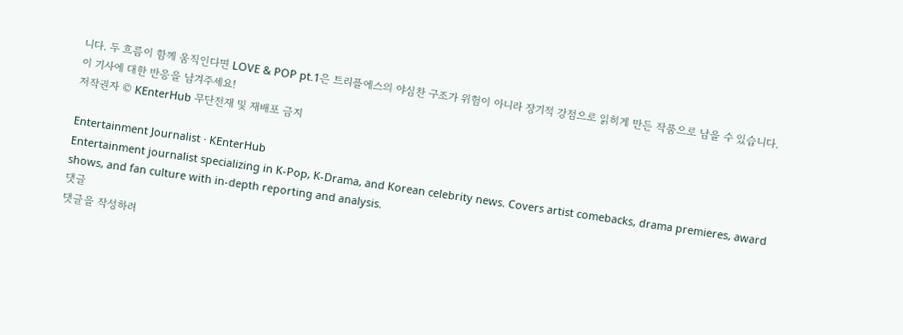니다. 두 흐름이 함께 움직인다면 LOVE & POP pt.1은 트리플에스의 야심찬 구조가 위험이 아니라 장기적 강점으로 읽히게 만든 작품으로 남을 수 있습니다.
이 기사에 대한 반응을 남겨주세요!
저작권자 © KEnterHub 무단전재 및 재배포 금지

Entertainment Journalist · KEnterHub
Entertainment journalist specializing in K-Pop, K-Drama, and Korean celebrity news. Covers artist comebacks, drama premieres, award shows, and fan culture with in-depth reporting and analysis.
댓글
댓글을 작성하려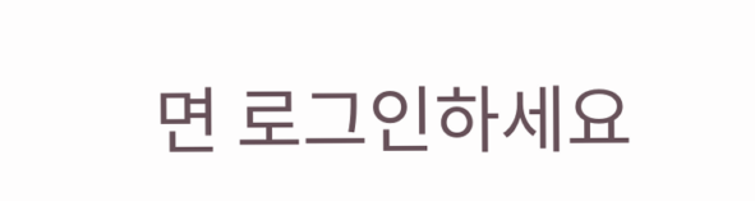면 로그인하세요